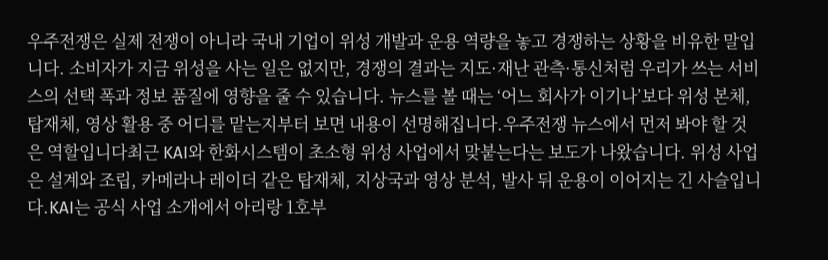우주전쟁은 실제 전쟁이 아니라 국내 기업이 위성 개발과 운용 역량을 놓고 경쟁하는 상황을 비유한 말입니다. 소비자가 지금 위성을 사는 일은 없지만, 경쟁의 결과는 지도·재난 관측·통신처럼 우리가 쓰는 서비스의 선택 폭과 정보 품질에 영향을 줄 수 있습니다. 뉴스를 볼 때는 ‘어느 회사가 이기나’보다 위성 본체, 탑재체, 영상 활용 중 어디를 맡는지부터 보면 내용이 선명해집니다.우주전쟁 뉴스에서 먼저 봐야 할 것은 역할입니다최근 KAI와 한화시스템이 초소형 위성 사업에서 맞붙는다는 보도가 나왔습니다. 위성 사업은 설계와 조립, 카메라나 레이더 같은 탑재체, 지상국과 영상 분석, 발사 뒤 운용이 이어지는 긴 사슬입니다.KAI는 공식 사업 소개에서 아리랑 1호부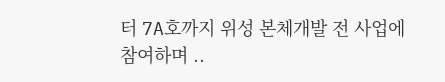터 7A호까지 위성 본체개발 전 사업에 참여하며 ..